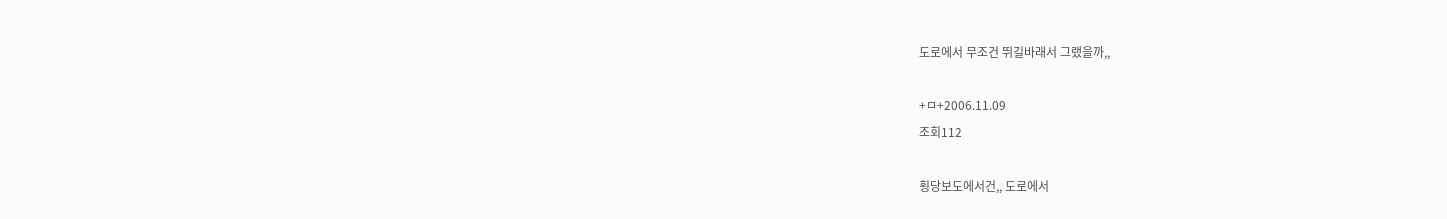도로에서 무조건 뛰길바래서 그랬을까,,

+ㅁ+2006.11.09
조회112

횡당보도에서건,, 도로에서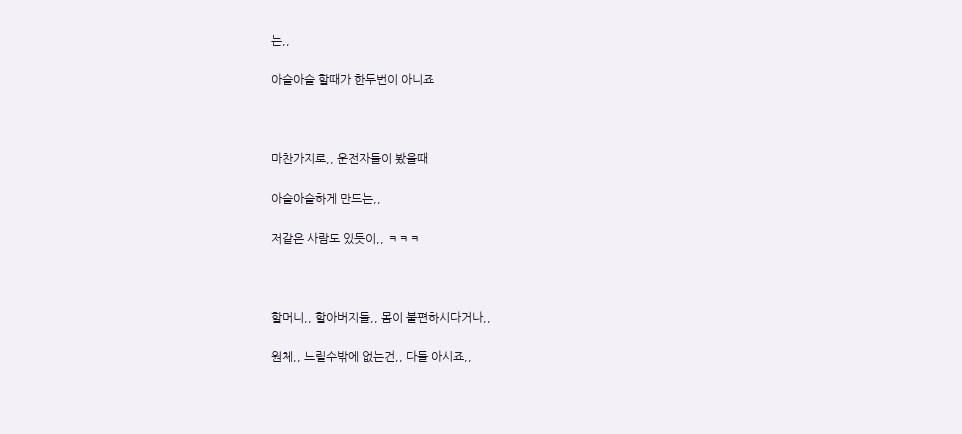는,,

아슬아슬 할때가 한두번이 아니죠



마찬가지로,, 운전자들이 봤을때

아슬아슬하게 만드는,,

저같은 사람도 있듯이,, ㅋㅋㅋ



할머니,, 할아버지들,, 몸이 불편하시다거나,,

원체,, 느릴수밖에 없는건,, 다들 아시죠,,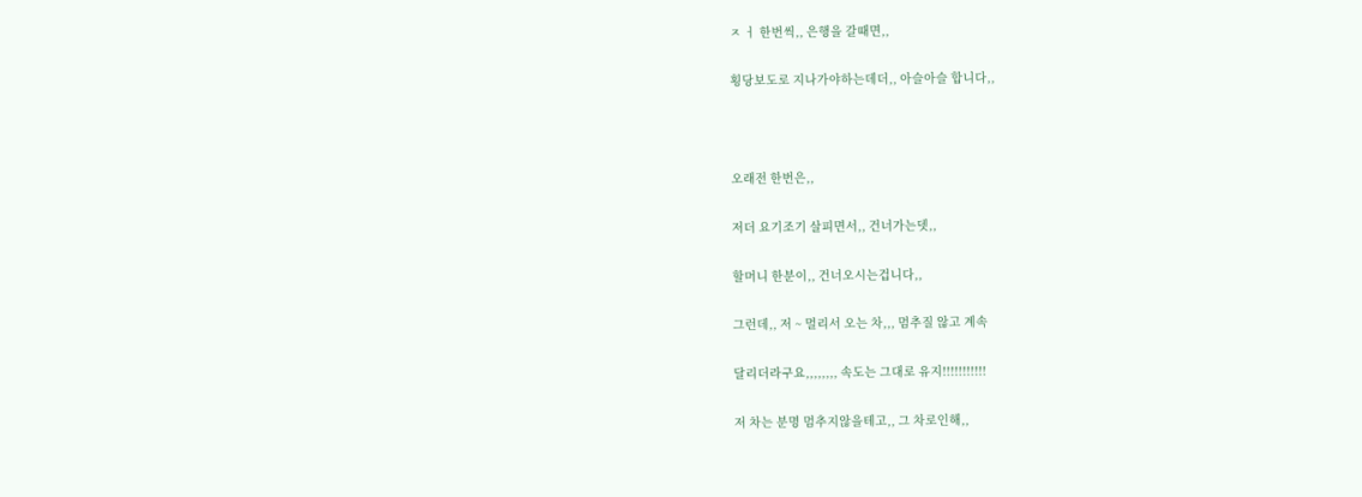ㅈ ㅓ 한번씩,, 은행을 갈때면,,

횡당보도로 지나가야하는데더,, 아슬아슬 합니다,,



오래전 한번은,,

저더 요기조기 살피면서,, 건너가는뎃,,

할머니 한분이,, 건너오시는겁니다,,

그런데,, 저 ~ 멀리서 오는 차,,, 멈추질 않고 계속

달리더라구요,,,,,,,, 속도는 그대로 유지!!!!!!!!!!!

저 차는 분명 멈추지않을테고,, 그 차로인해,,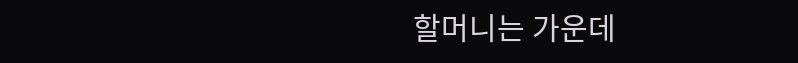할머니는 가운데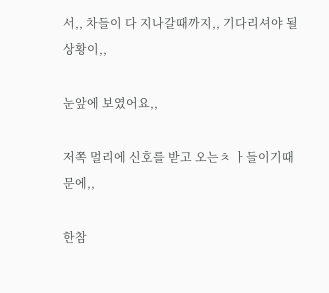서,, 차들이 다 지나갈때까지,, 기다리셔야 될 상황이,,

눈앞에 보였어요,,

저쪽 멀리에 신호를 받고 오는ㅊ ㅏ들이기때문에,,

한참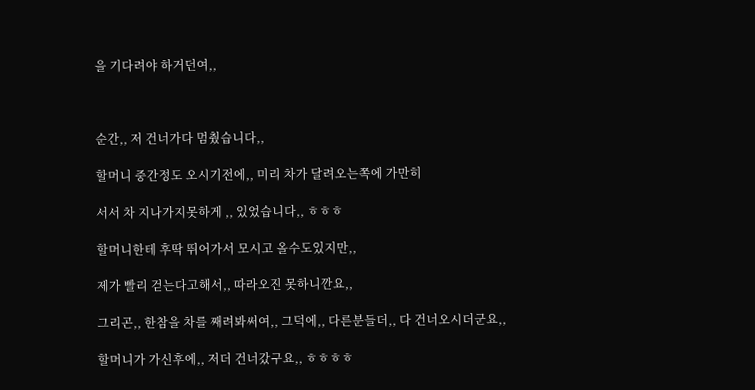을 기다려야 하거던여,,



순간,, 저 건너가다 멈췄습니다,,

할머니 중간정도 오시기전에,, 미리 차가 달려오는쪽에 가만히

서서 차 지나가지못하게 ,, 있었습니다,, ㅎㅎㅎ

할머니한테 후딱 뛰어가서 모시고 올수도있지만,,

제가 빨리 걷는다고해서,, 따라오진 못하니깐요,,

그리곤,, 한참을 차를 째려봐써여,, 그덕에,, 다른분들더,, 다 건너오시더군요,,

할머니가 가신후에,, 저더 건너갔구요,, ㅎㅎㅎㅎ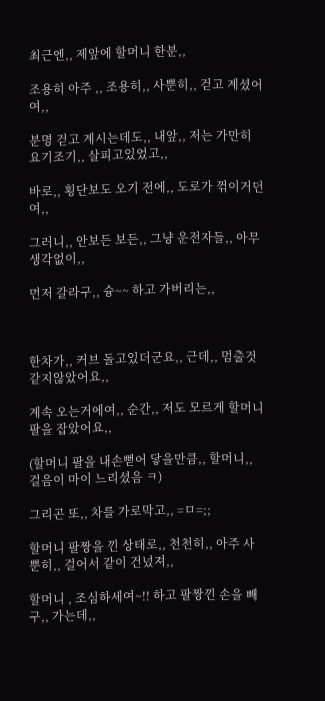최근엔,, 제앞에 할머니 한분,,

조용히 아주 ,, 조용히,, 사뿐히,, 걷고 계셨어여,,

분명 걷고 계시는데도,, 내앞,, 저는 가만히 요기조기,, 살피고있었고,,

바로,, 횡단보도 오기 전에,, 도로가 꺾이거던여,,

그러니,, 안보든 보든,, 그냥 운전자들,, 아무생각없이,,

먼저 갈라구,, 슝~~ 하고 가버리는,,



한차가,, 커브 돌고있더군요,, 근데,, 멈출것같지않았어요,,

계속 오는거에여,, 순간,, 저도 모르게 할머니 팔을 잡았어요,,

(할머니 팔을 내손뻗어 닿을만큼,, 할머니,, 걸음이 마이 느리셨음 ㅋ)

그리곤 또,, 차를 가로막고,, =ㅁ=;;

할머니 팔짱을 낀 상태로,, 천천히,, 아주 사뿐히,, 걸어서 같이 건넜져,,

할머니 , 조심하세여~!! 하고 팔짱낀 손을 빼구,, 가는데,,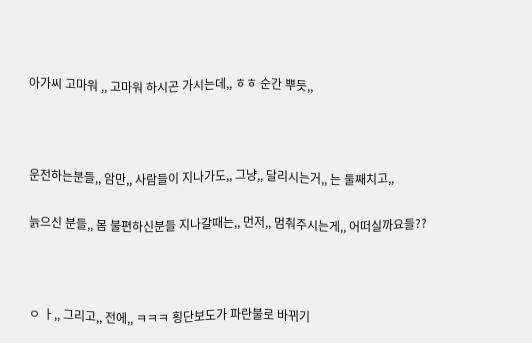아가씨 고마워 ,, 고마워 하시곤 가시는데,, ㅎㅎ 순간 뿌듯,,



운전하는분들,, 암만,, 사람들이 지나가도,, 그냥,, 달리시는거,, 는 둘째치고,,

늙으신 분들,, 몸 불편하신분들 지나갈때는,, 먼저,, 멈춰주시는게,, 어떠실까요들??



ㅇ ㅏ,, 그리고,, 전에,, ㅋㅋㅋ 횡단보도가 파란불로 바뀌기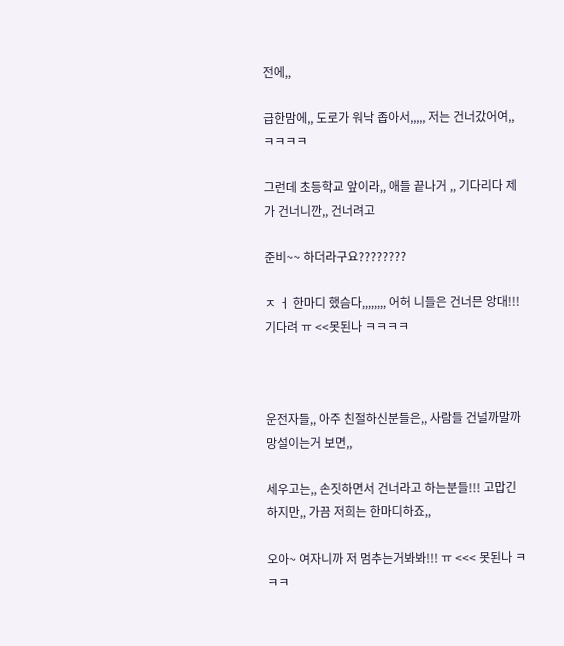전에,,

급한맘에,, 도로가 워낙 좁아서,,,,, 저는 건너갔어여,, ㅋㅋㅋㅋ

그런데 초등학교 앞이라,, 애들 끝나거 ,, 기다리다 제가 건너니깐,, 건너려고

준비~~ 하더라구요????????

ㅈ ㅓ 한마디 했슴다,,,,,,,, 어허 니들은 건너믄 앙대!!! 기다려 ㅠ <<못된나 ㅋㅋㅋㅋ



운전자들,, 아주 친절하신분들은,, 사람들 건널까말까 망설이는거 보면,,

세우고는,, 손짓하면서 건너라고 하는분들!!! 고맙긴 하지만,, 가끔 저희는 한마디하죠,,

오아~ 여자니까 저 멈추는거봐봐!!! ㅠ <<< 못된나 ㅋㅋㅋ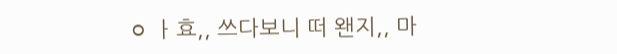ㅇ ㅏ효,, 쓰다보니 떠 왠지,, 마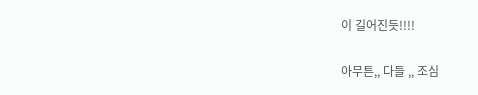이 길어진듯!!!!

아무튼,, 다들 ,, 조심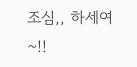조심,, 하세여~!!